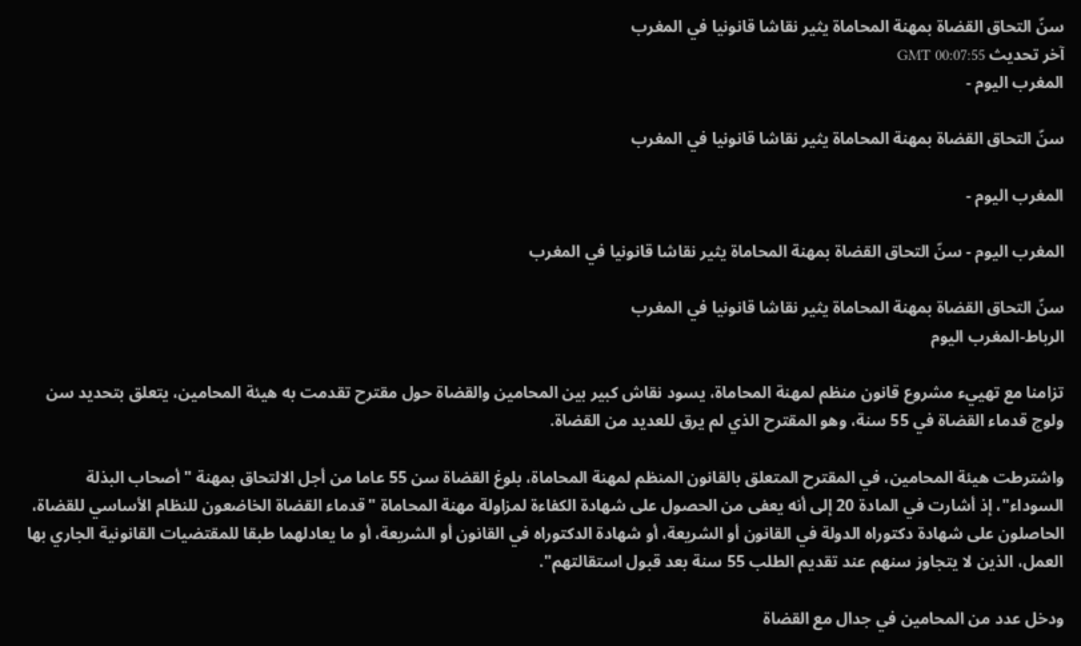سنّ التحاق القضاة بمهنة المحاماة يثير نقاشا قانونيا في المغرب
آخر تحديث GMT 00:07:55
المغرب اليوم -

سنّ التحاق القضاة بمهنة المحاماة يثير نقاشا قانونيا في المغرب

المغرب اليوم -

المغرب اليوم - سنّ التحاق القضاة بمهنة المحاماة يثير نقاشا قانونيا في المغرب

سنّ التحاق القضاة بمهنة المحاماة يثير نقاشا قانونيا في المغرب
الرباط-المغرب اليوم

تزامنا مع تهييء مشروع قانون منظم لمهنة المحاماة، يسود نقاش كبير بين المحامين والقضاة حول مقترح تقدمت به هيئة المحامين، يتعلق بتحديد سن ولوج قدماء القضاة في 55 سنة، وهو المقترح الذي لم يرق للعديد من القضاة.

واشترطت هيئة المحامين، في المقترح المتعلق بالقانون المنظم لمهنة المحاماة، بلوغ القضاة سن 55 عاما من أجل الالتحاق بمهنة "أصحاب البذلة السوداء"، إذ أشارت في المادة 20 إلى أنه يعفى من الحصول على شهادة الكفاءة لمزاولة مهنة المحاماة "قدماء القضاة الخاضعون للنظام الأساسي للقضاة، الحاصلون على شهادة دكتوراه الدولة في القانون أو الشريعة، أو شهادة الدكتوراه في القانون أو الشريعة، أو ما يعادلهما طبقا للمقتضيات القانونية الجاري بها العمل، الذين لا يتجاوز سنهم عند تقديم الطلب 55 سنة بعد قبول استقالتهم".

ودخل عدد من المحامين في جدال مع القضاة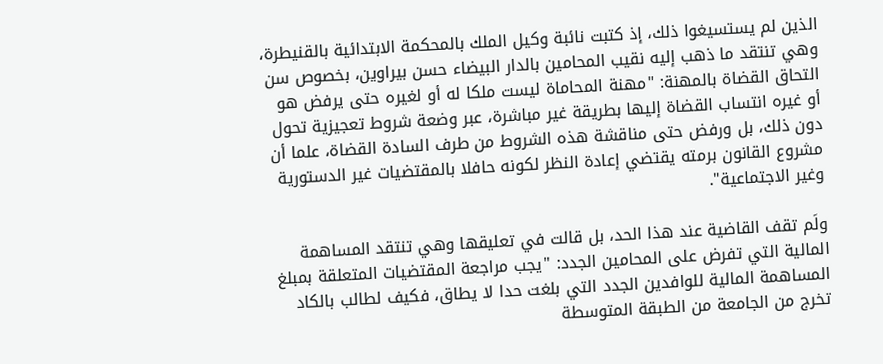الذين لم يستسيغوا ذلك، إذ كتبت نائبة وكيل الملك بالمحكمة الابتدائية بالقنيطرة، وهي تنتقد ما ذهب إليه نقيب المحامين بالدار البيضاء حسن بيراوين، بخصوص سن التحاق القضاة بالمهنة: "مهنة المحاماة ليست ملكا له أو لغيره حتى يرفض هو أو غيره انتساب القضاة إليها بطريقة غير مباشرة، عبر وضعة شروط تعجيزية تحول دون ذلك، بل ورفض حتى مناقشة هذه الشروط من طرف السادة القضاة، علما أن مشروع القانون برمته يقتضي إعادة النظر لكونه حافلا بالمقتضيات غير الدستورية وغير الاجتماعية".

ولَم تقف القاضية عند هذا الحد، بل قالت في تعليقها وهي تنتقد المساهمة المالية التي تفرض على المحامين الجدد: "يجب مراجعة المقتضيات المتعلقة بمبلغ المساهمة المالية للوافدين الجدد التي بلغت حدا لا يطاق، فكيف لطالب بالكاد تخرج من الجامعة من الطبقة المتوسطة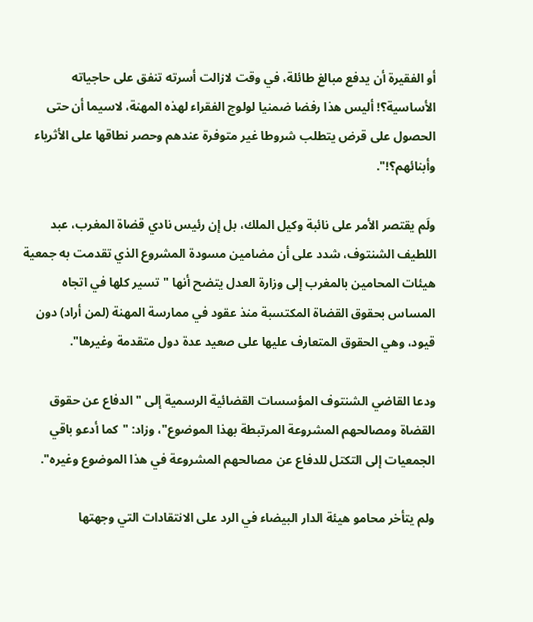أو الفقيرة أن يدفع مبالغ طائلة، في وقت لازالت أسرته تنفق على حاجياته الأساسية؟! أليس هذا رفضا ضمنيا لولوج الفقراء لهذه المهنة، لاسيما أن حتى الحصول على قرض يتطلب شروطا غير متوفرة عندهم وحصر نطاقها على الأثرياء وأبنائهم؟!".

ولَم يقتصر الأمر على نائبة وكيل الملك، بل إن رئيس نادي قضاة المغرب، عبد اللطيف الشنتوف، شدد على أن مضامين مسودة المشروع الذي تقدمت به جمعية هيئات المحامين بالمغرب إلى وزارة العدل يتضح أنها "تسير كلها في اتجاه المساس بحقوق القضاة المكتسبة منذ عقود في ممارسة المهنة (لمن أراد) دون قيود، وهي الحقوق المتعارف عليها على صعيد عدة دول متقدمة وغيرها".

ودعا القاضي الشنتوف المؤسسات القضائية الرسمية إلى "الدفاع عن حقوق القضاة ومصالحهم المشروعة المرتبطة بهذا الموضوع"، وزاد: "كما أدعو باقي الجمعيات إلى التكتل للدفاع عن مصالحهم المشروعة في هذا الموضوع وغيره".

ولم يتأخر محامو هيئة الدار البيضاء في الرد على الانتقادات التي وجهتها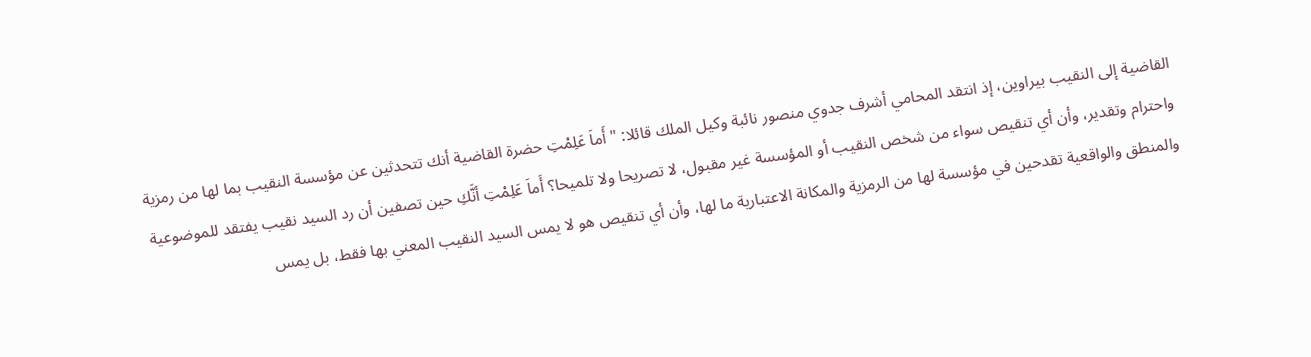القاضية إلى النقيب بيراوين، إذ انتقد المحامي أشرف جدوي منصور نائبة وكيل الملك قائلا: "أَماَ عَلِمْتِ حضرة القاضية أنك تتحدثين عن مؤسسة النقيب بما لها من رمزية واحترام وتقدير، وأن أي تنقيص سواء من شخص النقيب أو المؤسسة غير مقبول، لا تصريحا ولا تلميحا؟ أَماَ عَلِمْتِ أنَّكِ حين تصفين أن رد السيد نقيب يفتقد للموضوعية والمنطق والواقعية تقدحين في مؤسسة لها من الرمزية والمكانة الاعتبارية ما لها، وأن أي تنقيص هو لا يمس السيد النقيب المعني بها فقط، بل يمس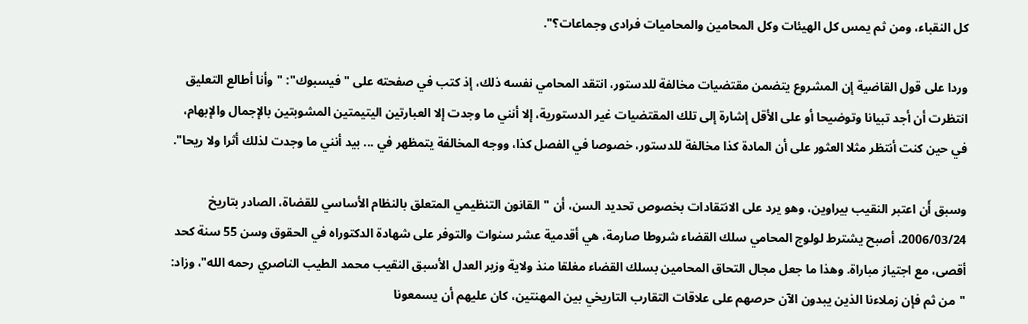كل النقباء، ومن ثم يمس كل الهيئات وكل المحامين والمحاميات فرادى وجماعات؟".

وردا على قول القاضية إن المشروع يتضمن مقتضيات مخالفة للدستور، انتقد المحامي نفسه ذلك، إذ كتب في صفحته على "فيسبوك": "وأنا أطالع التعليق انتظرت أن أجد تبيانا وتوضيحا أو على الأقل إشارة إلى تلك المقتضيات غير الدستورية، إلا أنني ما وجدت إلا العبارتين اليتيمتين المشوبتين بالإجمال والإبهام، في حين كنت أنتظر مثلا العثور على أن المادة كذا مخالفة للدستور، خصوصا في الفصل كذا، ووجه المخالفة يتمظهر في ... بيد أنني ما وجدت لذلك أثرا ولا ريحا".

وسبق أَن اعتبر النقيب بيراوين، وهو يرد على الانتقادات بخصوص تحديد السن، أن "القانون التنظيمي المتعلق بالنظام الأساسي للقضاة، الصادر بتاريخ 2006/03/24، أصبح يشترط لولوج المحامي سلك القضاء شروطا صارمة، هي أقدمية عشر سنوات والتوفر على شهادة الدكتوراه في الحقوق وسن 55 سنة كحد أقصى، مع اجتياز مباراة. وهذا ما جعل مجال التحاق المحامين بسلك القضاء مغلقا منذ ولاية وزير العدل الأسبق النقيب محمد الطيب الناصري رحمه الله"، وزاد: "من ثم فإن زملاءنا الذين يبدون الآن حرصهم على علاقات التقارب التاريخي بين المهنتين، كان عليهم أن يسمعونا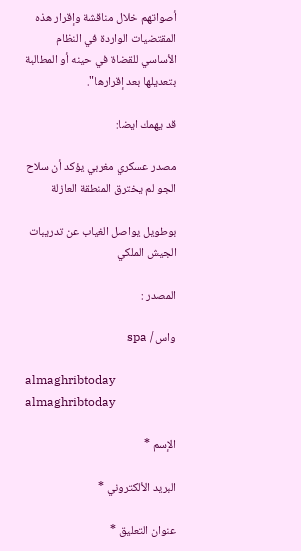أصواتهم خلال مناقشة وإقرار هذه المقتضيات الواردة في النظام الأساسي للقضاة في حينه أو المطالبة بتعديلها بعد إقرارها".

قد يهمك ايضا:

مصدر عسكري مغربي يؤكد أن سلاح الجو لم يخترق المنطقة العازلة

بوطويل يواصل الغياب عن تدريبات الجيش الملكي

المصدر :

واس / spa

almaghribtoday
almaghribtoday

الإسم *

البريد الألكتروني *

عنوان التعليق *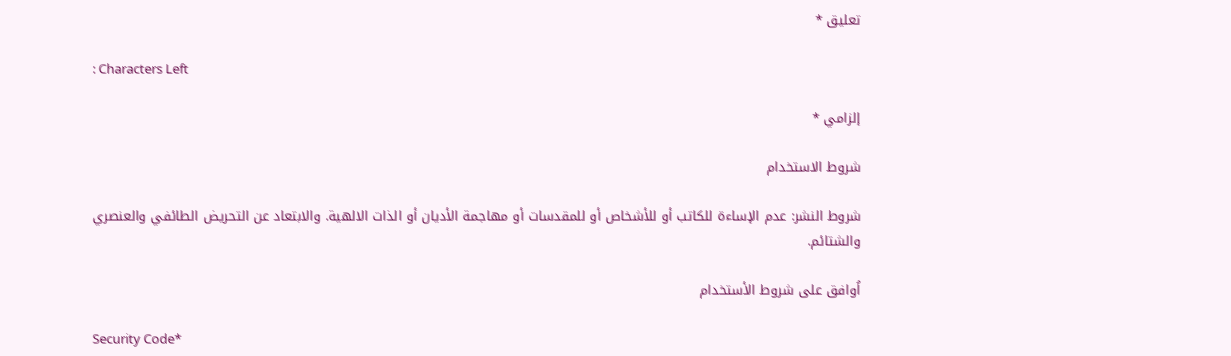تعليق *

: Characters Left

إلزامي *

شروط الاستخدام

شروط النشر: عدم الإساءة للكاتب أو للأشخاص أو للمقدسات أو مهاجمة الأديان أو الذات الالهية. والابتعاد عن التحريض الطائفي والعنصري والشتائم.

اُوافق على شروط الأستخدام

Security Code*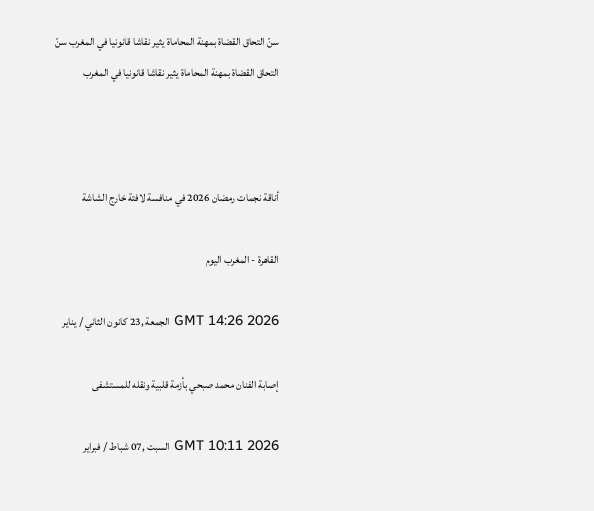سنّ التحاق القضاة بمهنة المحاماة يثير نقاشا قانونيا في المغرب سنّ التحاق القضاة بمهنة المحاماة يثير نقاشا قانونيا في المغرب



أناقة نجمات رمضان 2026 في منافسة لافتة خارج الشاشة

القاهرة - المغرب اليوم

GMT 14:26 2026 الجمعة ,23 كانون الثاني / يناير

إصابة الفنان محمد صبحي بأزمة قلبية ونقله للمستشفى

GMT 10:11 2026 السبت ,07 شباط / فبراير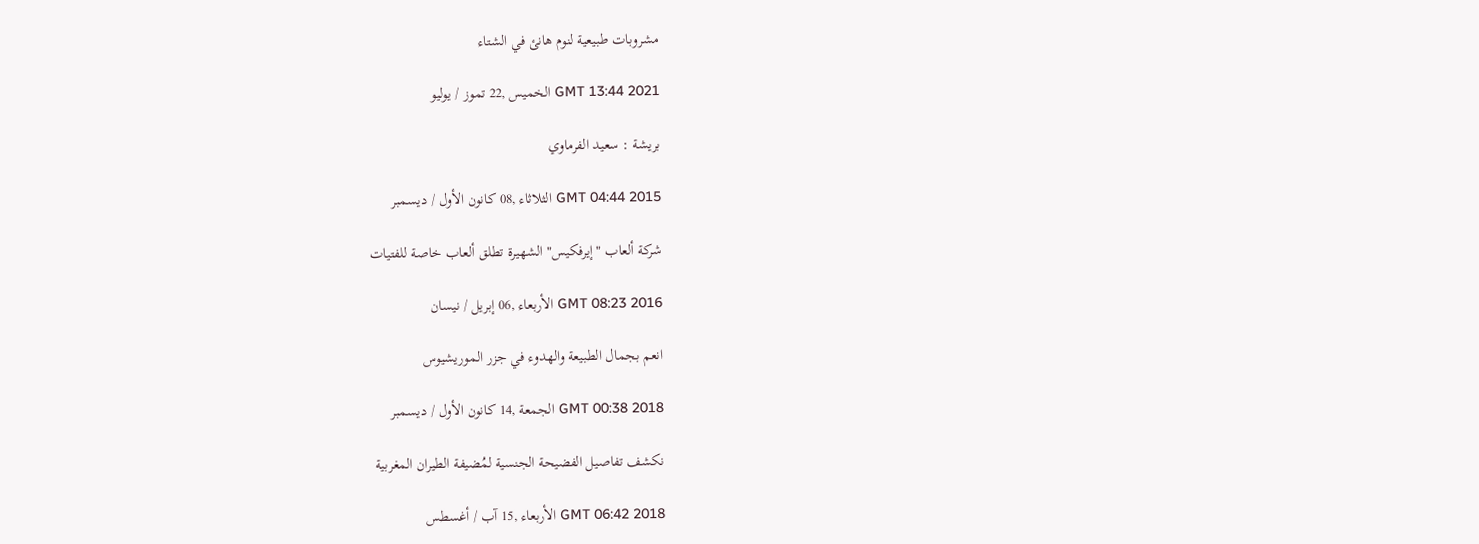مشروبات طبيعية لنوم هانئ في الشتاء

GMT 13:44 2021 الخميس ,22 تموز / يوليو

بريشة : سعيد الفرماوي

GMT 04:44 2015 الثلاثاء ,08 كانون الأول / ديسمبر

شركة ألعاب "إيرفكيس" الشهيرة تطلق ألعاب خاصة للفتيات

GMT 08:23 2016 الأربعاء ,06 إبريل / نيسان

انعم بجمال الطبيعة والهدوء في جزر الموريشيوس

GMT 00:38 2018 الجمعة ,14 كانون الأول / ديسمبر

نكشف تفاصيل الفضيحة الجنسية لمُضيفة الطيران المغربية

GMT 06:42 2018 الأربعاء ,15 آب / أغسطس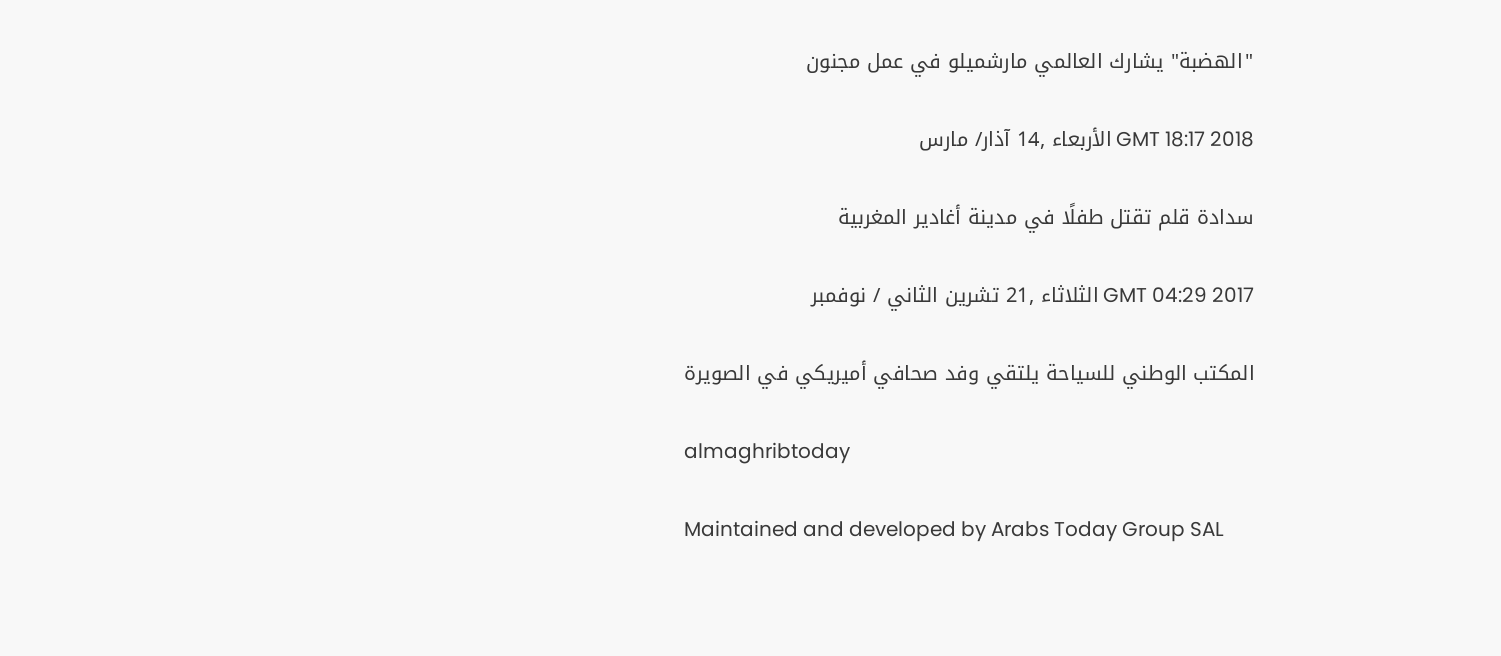"الهضبة" يشارك العالمي مارشميلو في عمل مجنون

GMT 18:17 2018 الأربعاء ,14 آذار/ مارس

سدادة قلم تقتل طفلًا في مدينة أغادير المغربية

GMT 04:29 2017 الثلاثاء ,21 تشرين الثاني / نوفمبر

المكتب الوطني للسياحة يلتقي وفد صحافي أميريكي في الصويرة

almaghribtoday

Maintained and developed by Arabs Today Group SAL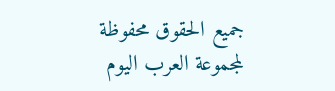جميع الحقوق محفوظة لمجموعة العرب اليوم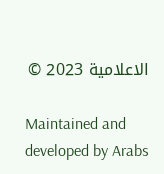الاعلامية 2023 ©

Maintained and developed by Arabs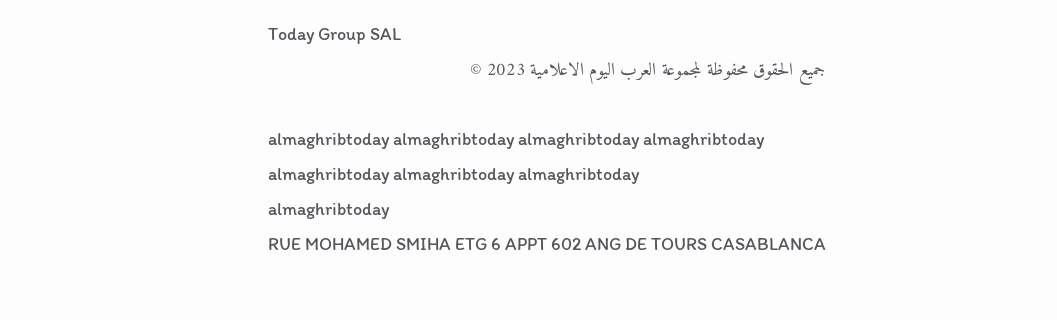Today Group SAL
جميع الحقوق محفوظة لمجموعة العرب اليوم الاعلامية 2023 ©

almaghribtoday almaghribtoday almaghribtoday almaghribtoday
almaghribtoday almaghribtoday almaghribtoday
almaghribtoday
RUE MOHAMED SMIHA ETG 6 APPT 602 ANG DE TOURS CASABLANCA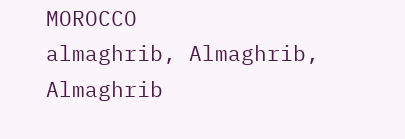MOROCCO
almaghrib, Almaghrib, Almaghrib